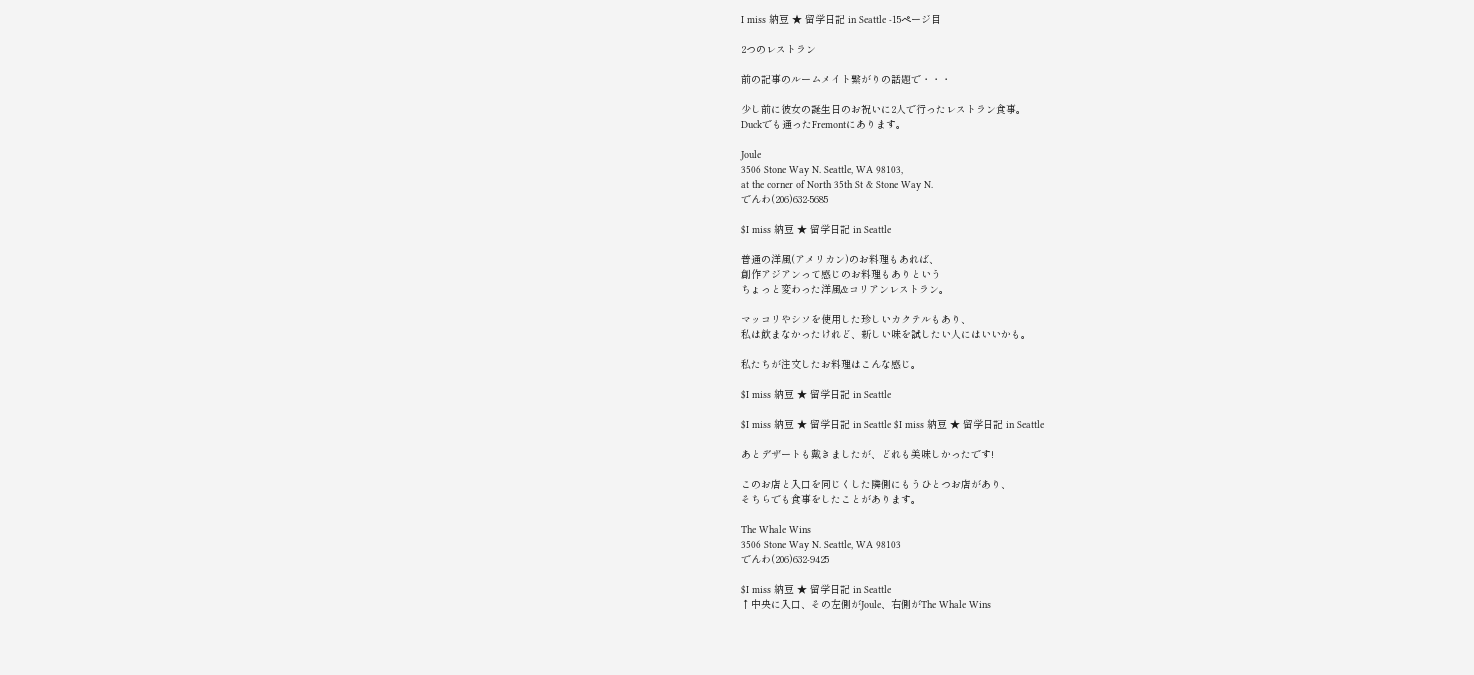I miss 納豆 ★ 留学日記 in Seattle -15ページ目

2つのレストラン

前の記事のルームメイト繋がりの話題で・・・

少し前に彼女の誕生日のお祝いに2人で行ったレストラン食事。
Duckでも通ったFremontにあります。

Joule
3506 Stone Way N. Seattle, WA 98103,
at the corner of North 35th St & Stone Way N.
でんわ(206)632-5685

$I miss 納豆 ★ 留学日記 in Seattle

普通の洋風(アメリカン)のお料理もあれば、
創作アジアンって感じのお料理もありという
ちょっと変わった洋風&コリアンレストラン。

マッコリやシソを使用した珍しいカクテルもあり、
私は飲まなかったけれど、新しい味を試したい人にはいいかも。

私たちが注文したお料理はこんな感じ。

$I miss 納豆 ★ 留学日記 in Seattle

$I miss 納豆 ★ 留学日記 in Seattle $I miss 納豆 ★ 留学日記 in Seattle

あとデザートも戴きましたが、どれも美味しかったです!

このお店と入口を同じくした隣側にもうひとつお店があり、
そちらでも食事をしたことがあります。

The Whale Wins
3506 Stone Way N. Seattle, WA 98103
でんわ(206)632-9425

$I miss 納豆 ★ 留学日記 in Seattle
↑中央に入口、その左側がJoule、右側がThe Whale Wins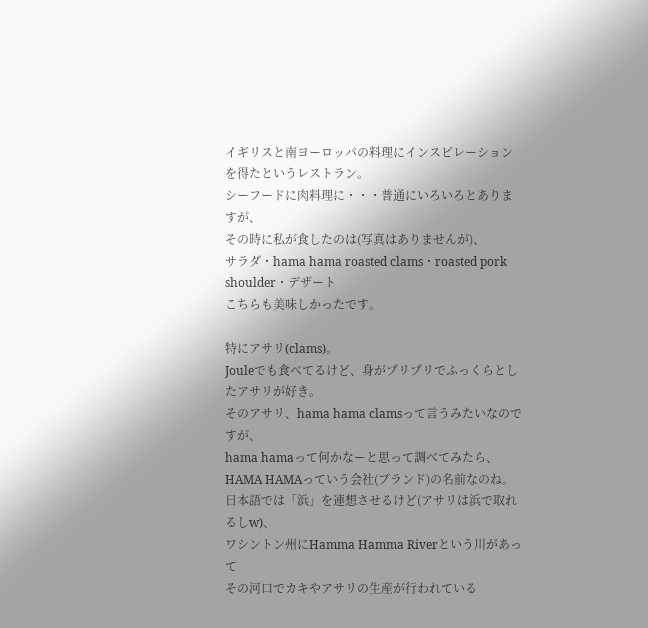イギリスと南ヨーロッパの料理にインスピレーションを得たというレストラン。
シーフードに肉料理に・・・普通にいろいろとありますが、
その時に私が食したのは(写真はありませんが)、
サラダ・hama hama roasted clams・roasted pork shoulder・デザート
こちらも美味しかったです。

特にアサリ(clams)。
Jouleでも食べてるけど、身がプリプリでふっくらとしたアサリが好き。
そのアサリ、hama hama clamsって言うみたいなのですが、
hama hamaって何かなーと思って調べてみたら、
HAMA HAMAっていう会社(ブランド)の名前なのね。
日本語では「浜」を連想させるけど(アサリは浜で取れるしw)、
ワシントン州にHamma Hamma Riverという川があって
その河口でカキやアサリの生産が行われている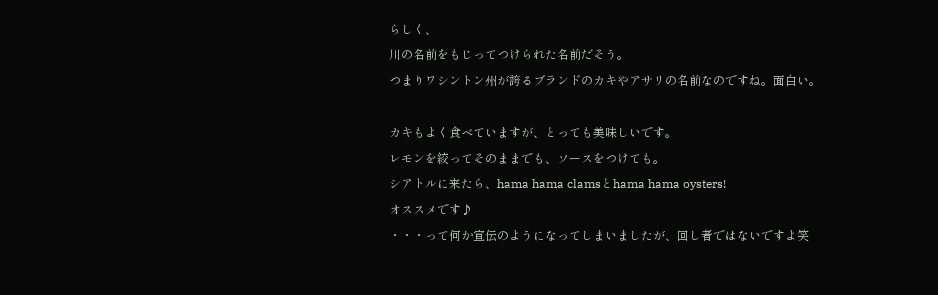らしく、
川の名前をもじってつけられた名前だそう。
つまりワシントン州が誇るブランドのカキやアサリの名前なのですね。面白い。

カキもよく食べていますが、とっても美味しいです。
レモンを絞ってそのままでも、ソースをつけても。
シアトルに来たら、hama hama clamsとhama hama oysters!
オススメです♪
・・・って何か宣伝のようになってしまいましたが、回し者ではないですよ笑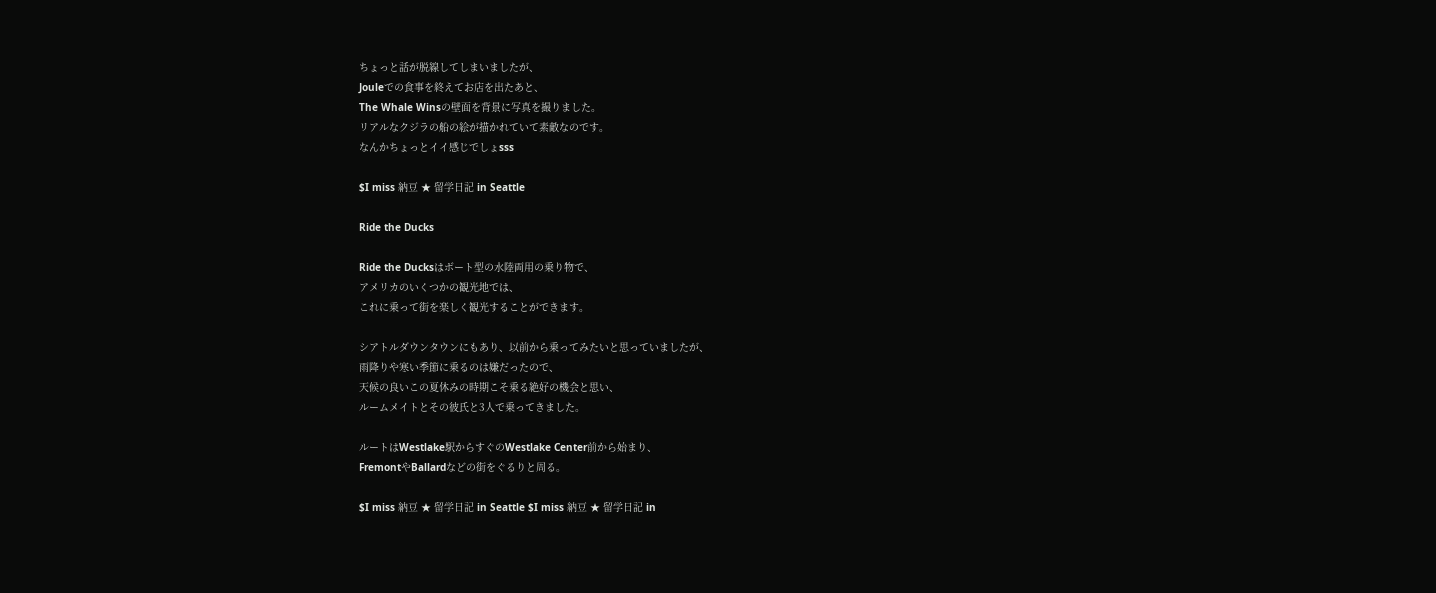ちょっと話が脱線してしまいましたが、
Jouleでの食事を終えてお店を出たあと、
The Whale Winsの壁面を背景に写真を撮りました。
リアルなクジラの船の絵が描かれていて素敵なのです。
なんかちょっとイイ感じでしょsss

$I miss 納豆 ★ 留学日記 in Seattle

Ride the Ducks

Ride the Ducksはボート型の水陸両用の乗り物で、
アメリカのいくつかの観光地では、
これに乗って街を楽しく観光することができます。

シアトルダウンタウンにもあり、以前から乗ってみたいと思っていましたが、
雨降りや寒い季節に乗るのは嫌だったので、
天候の良いこの夏休みの時期こそ乗る絶好の機会と思い、
ルームメイトとその彼氏と3人で乗ってきました。

ルートはWestlake駅からすぐのWestlake Center前から始まり、
FremontやBallardなどの街をぐるりと周る。

$I miss 納豆 ★ 留学日記 in Seattle $I miss 納豆 ★ 留学日記 in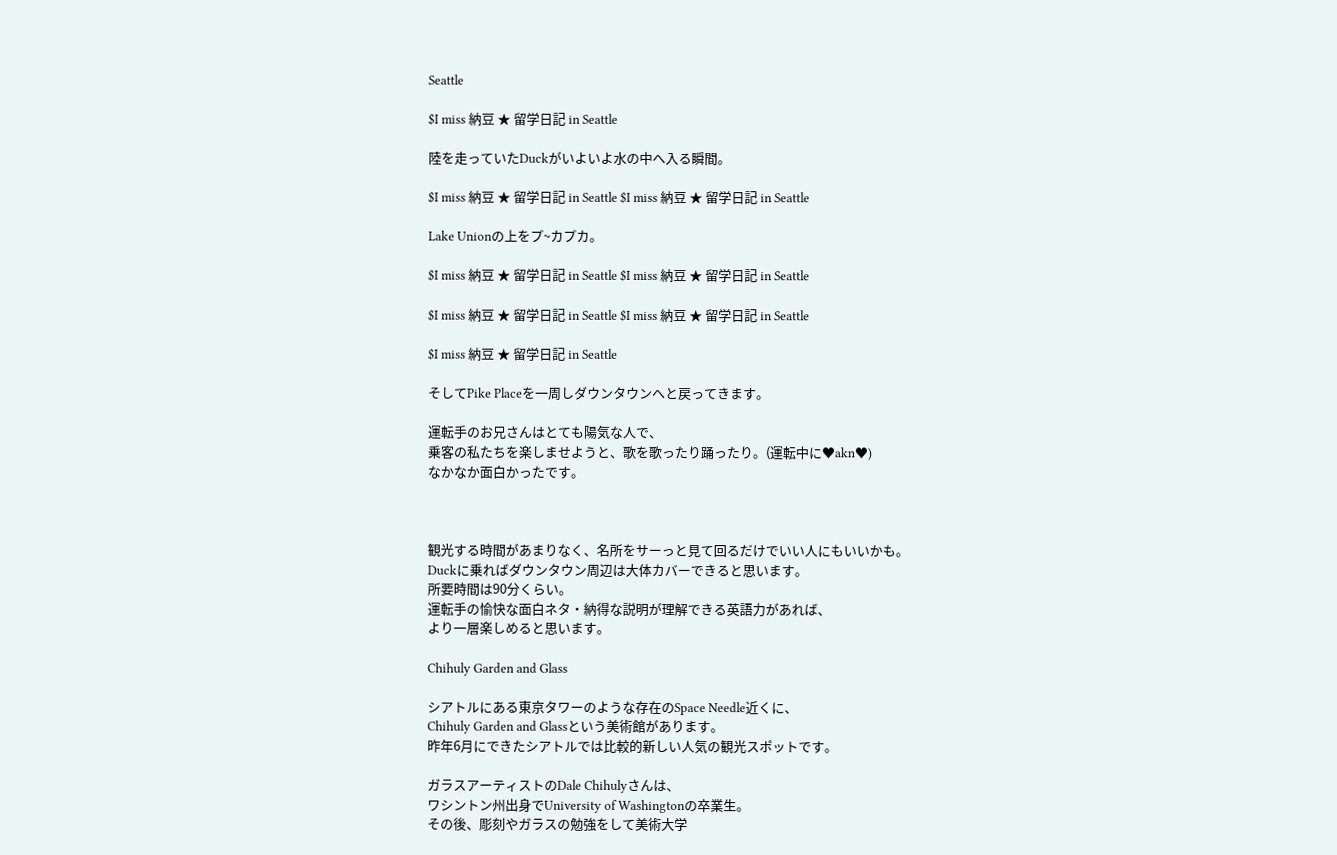Seattle

$I miss 納豆 ★ 留学日記 in Seattle

陸を走っていたDuckがいよいよ水の中へ入る瞬間。

$I miss 納豆 ★ 留学日記 in Seattle $I miss 納豆 ★ 留学日記 in Seattle

Lake Unionの上をプ~カプカ。

$I miss 納豆 ★ 留学日記 in Seattle $I miss 納豆 ★ 留学日記 in Seattle

$I miss 納豆 ★ 留学日記 in Seattle $I miss 納豆 ★ 留学日記 in Seattle

$I miss 納豆 ★ 留学日記 in Seattle

そしてPike Placeを一周しダウンタウンへと戻ってきます。

運転手のお兄さんはとても陽気な人で、
乗客の私たちを楽しませようと、歌を歌ったり踊ったり。(運転中に♥akn♥)
なかなか面白かったです。



観光する時間があまりなく、名所をサーっと見て回るだけでいい人にもいいかも。
Duckに乗ればダウンタウン周辺は大体カバーできると思います。
所要時間は90分くらい。
運転手の愉快な面白ネタ・納得な説明が理解できる英語力があれば、
より一層楽しめると思います。

Chihuly Garden and Glass

シアトルにある東京タワーのような存在のSpace Needle近くに、
Chihuly Garden and Glassという美術館があります。
昨年6月にできたシアトルでは比較的新しい人気の観光スポットです。

ガラスアーティストのDale Chihulyさんは、
ワシントン州出身でUniversity of Washingtonの卒業生。
その後、彫刻やガラスの勉強をして美術大学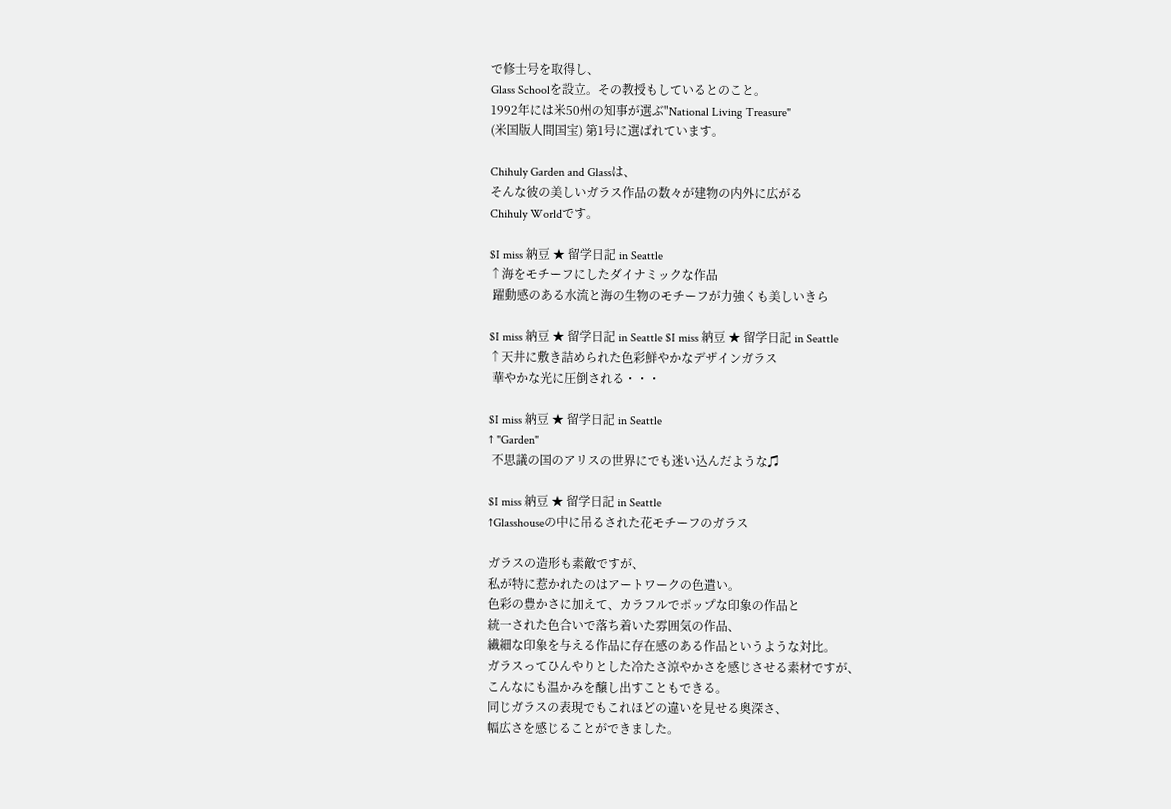で修士号を取得し、
Glass Schoolを設立。その教授もしているとのこと。
1992年には米50州の知事が選ぶ"National Living Treasure"
(米国版人間国宝) 第1号に選ばれています。

Chihuly Garden and Glassは、
そんな彼の美しいガラス作品の数々が建物の内外に広がる
Chihuly Worldです。

$I miss 納豆 ★ 留学日記 in Seattle
↑海をモチーフにしたダイナミックな作品
 躍動感のある水流と海の生物のモチーフが力強くも美しいきら

$I miss 納豆 ★ 留学日記 in Seattle $I miss 納豆 ★ 留学日記 in Seattle
↑天井に敷き詰められた色彩鮮やかなデザインガラス
 華やかな光に圧倒される・・・

$I miss 納豆 ★ 留学日記 in Seattle
↑ "Garden"
 不思議の国のアリスの世界にでも迷い込んだような♫

$I miss 納豆 ★ 留学日記 in Seattle
↑Glasshouseの中に吊るされた花モチーフのガラス

ガラスの造形も素敵ですが、
私が特に惹かれたのはアートワークの色遣い。
色彩の豊かさに加えて、カラフルでポップな印象の作品と
統一された色合いで落ち着いた雰囲気の作品、
繊細な印象を与える作品に存在感のある作品というような対比。
ガラスってひんやりとした冷たさ涼やかさを感じさせる素材ですが、
こんなにも温かみを醸し出すこともできる。
同じガラスの表現でもこれほどの違いを見せる奥深さ、
幅広さを感じることができました。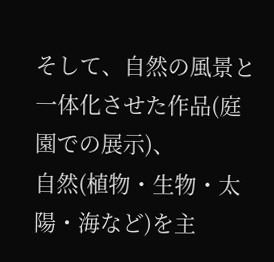そして、自然の風景と一体化させた作品(庭園での展示)、
自然(植物・生物・太陽・海など)を主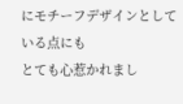にモチーフデザインとしている点にも
とても心惹かれまし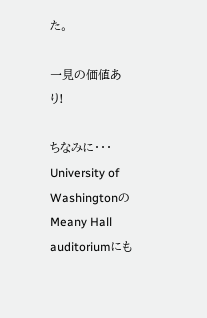た。

一見の価値あり!

ちなみに・・・
University of WashingtonのMeany Hall auditoriumにも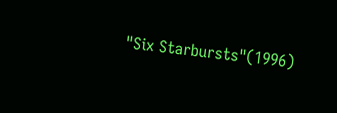"Six Starbursts"(1996)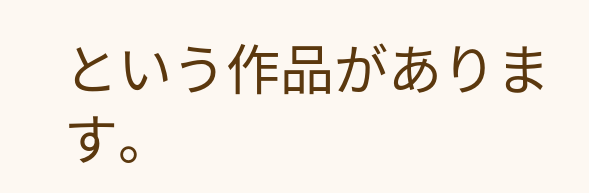という作品があります。